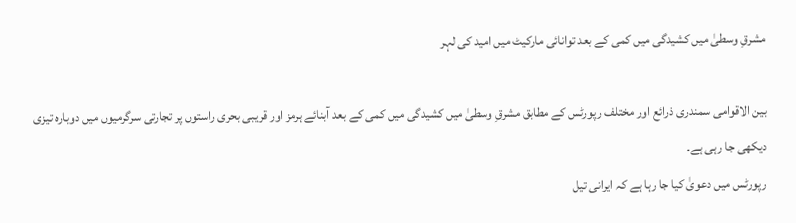مشرقِ وسطیٰ میں کشیدگی میں کمی کے بعد توانائی مارکیٹ میں امید کی لہر

بین الاقوامی سمندری ذرائع اور مختلف رپورٹس کے مطابق مشرقِ وسطیٰ میں کشیدگی میں کمی کے بعد آبنائے ہرمز اور قریبی بحری راستوں پر تجارتی سرگرمیوں میں دوبارہ تیزی دیکھی جا رہی ہے۔
رپورٹس میں دعویٰ کیا جا رہا ہے کہ ایرانی تیل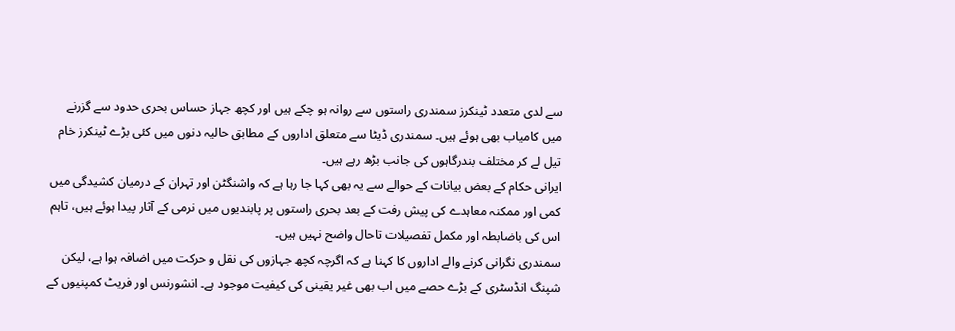سے لدی متعدد ٹینکرز سمندری راستوں سے روانہ ہو چکے ہیں اور کچھ جہاز حساس بحری حدود سے گزرنے میں کامیاب بھی ہوئے ہیں۔ سمندری ڈیٹا سے متعلق اداروں کے مطابق حالیہ دنوں میں کئی بڑے ٹینکرز خام تیل لے کر مختلف بندرگاہوں کی جانب بڑھ رہے ہیں۔
ایرانی حکام کے بعض بیانات کے حوالے سے یہ بھی کہا جا رہا ہے کہ واشنگٹن اور تہران کے درمیان کشیدگی میں کمی اور ممکنہ معاہدے کی پیش رفت کے بعد بحری راستوں پر پابندیوں میں نرمی کے آثار پیدا ہوئے ہیں، تاہم اس کی باضابطہ اور مکمل تفصیلات تاحال واضح نہیں ہیں۔
سمندری نگرانی کرنے والے اداروں کا کہنا ہے کہ اگرچہ کچھ جہازوں کی نقل و حرکت میں اضافہ ہوا ہے، لیکن شپنگ انڈسٹری کے بڑے حصے میں اب بھی غیر یقینی کی کیفیت موجود ہے۔ انشورنس اور فریٹ کمپنیوں کے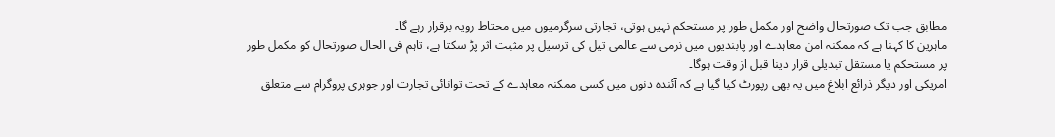مطابق جب تک صورتحال واضح اور مکمل طور پر مستحکم نہیں ہوتی، تجارتی سرگرمیوں میں محتاط رویہ برقرار رہے گا۔
ماہرین کا کہنا ہے کہ ممکنہ امن معاہدے اور پابندیوں میں نرمی سے عالمی تیل کی ترسیل پر مثبت اثر پڑ سکتا ہے، تاہم فی الحال صورتحال کو مکمل طور پر مستحکم یا مستقل تبدیلی قرار دینا قبل از وقت ہوگا۔
امریکی اور دیگر ذرائع ابلاغ میں یہ بھی رپورٹ کیا گیا ہے کہ آئندہ دنوں میں کسی ممکنہ معاہدے کے تحت توانائی تجارت اور جوہری پروگرام سے متعلق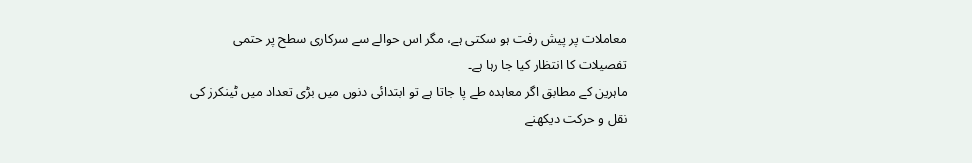معاملات پر پیش رفت ہو سکتی ہے، مگر اس حوالے سے سرکاری سطح پر حتمی تفصیلات کا انتظار کیا جا رہا ہے۔
ماہرین کے مطابق اگر معاہدہ طے پا جاتا ہے تو ابتدائی دنوں میں بڑی تعداد میں ٹینکرز کی نقل و حرکت دیکھنے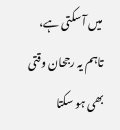میں آ سکتی ہے، تاہم یہ رجحان وقتی بھی ہو سکتا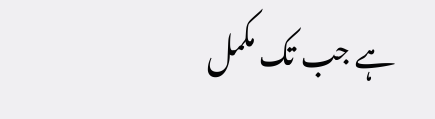ہے جب تک مکمل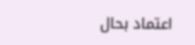اعتماد بحال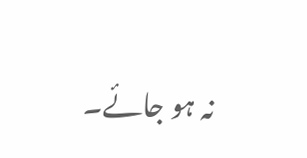نہ ہو جائے۔